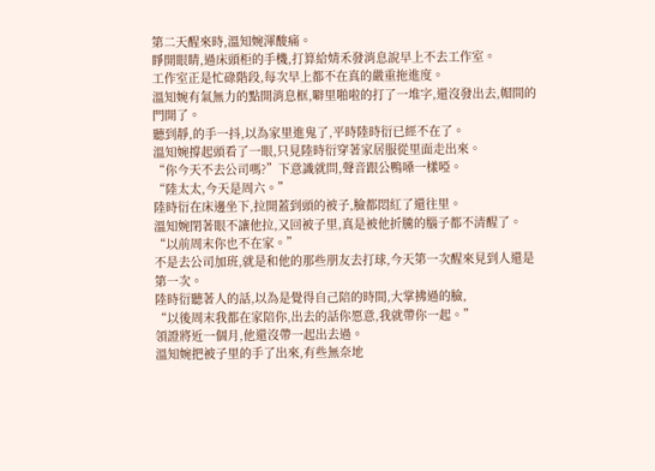第二天醒來時,溫知婉渾酸痛。
睜開眼睛,過床頭柜的手機,打算給婧禾發消息說早上不去工作室。
工作室正是忙碌階段,每次早上都不在真的嚴重拖進度。
溫知婉有氣無力的點開消息框,噼里啪啦的打了一堆字,還沒發出去,帽間的門開了。
聽到靜,的手一抖,以為家里進鬼了,平時陸時衍已經不在了。
溫知婉撐起頭看了一眼,只見陸時衍穿著家居服從里面走出來。
“你今天不去公司嗎?”下意識就問,聲音跟公鴨嗓一樣啞。
“陸太太,今天是周六。”
陸時衍在床邊坐下,拉開蓋到頭的被子,臉都悶紅了還往里。
溫知婉閉著眼不讓他拉,又回被子里,真是被他折騰的腦子都不清醒了。
“以前周末你也不在家。”
不是去公司加班,就是和他的那些朋友去打球,今天第一次醒來見到人還是第一次。
陸時衍聽著人的話,以為是覺得自己陪的時間,大掌拂過的臉,
“以後周末我都在家陪你,出去的話你愿意,我就帶你一起。”
領證將近一個月,他還沒帶一起出去過。
溫知婉把被子里的手了出來,有些無奈地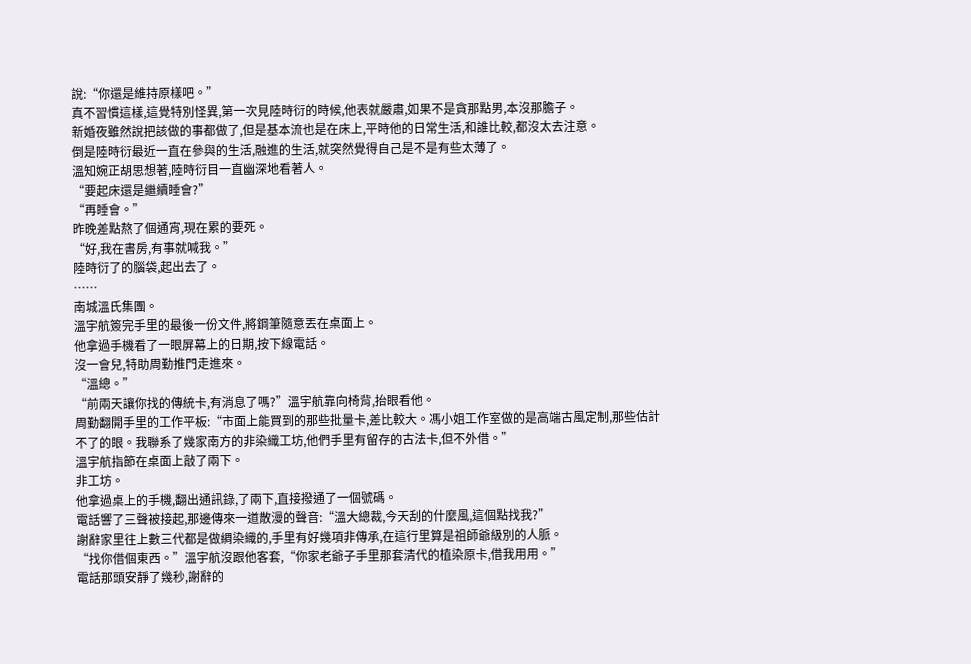說:“你還是維持原樣吧。”
真不習慣這樣,這覺特別怪異,第一次見陸時衍的時候,他表就嚴肅,如果不是貪那點男,本沒那膽子。
新婚夜雖然說把該做的事都做了,但是基本流也是在床上,平時他的日常生活,和誰比較,都沒太去注意。
倒是陸時衍最近一直在參與的生活,融進的生活,就突然覺得自己是不是有些太薄了。
溫知婉正胡思想著,陸時衍目一直幽深地看著人。
“要起床還是繼續睡會?”
“再睡會。”
昨晚差點熬了個通宵,現在累的要死。
“好,我在書房,有事就喊我。”
陸時衍了的腦袋,起出去了。
……
南城溫氏集團。
溫宇航簽完手里的最後一份文件,將鋼筆隨意丟在桌面上。
他拿過手機看了一眼屏幕上的日期,按下線電話。
沒一會兒,特助周勤推門走進來。
“溫總。”
“前兩天讓你找的傳統卡,有消息了嗎?”溫宇航靠向椅背,抬眼看他。
周勤翻開手里的工作平板:“市面上能買到的那些批量卡,差比較大。馮小姐工作室做的是高端古風定制,那些估計不了的眼。我聯系了幾家南方的非染織工坊,他們手里有留存的古法卡,但不外借。”
溫宇航指節在桌面上敲了兩下。
非工坊。
他拿過桌上的手機,翻出通訊錄,了兩下,直接撥通了一個號碼。
電話響了三聲被接起,那邊傳來一道散漫的聲音:“溫大總裁,今天刮的什麼風,這個點找我?”
謝辭家里往上數三代都是做綢染織的,手里有好幾項非傳承,在這行里算是祖師爺級別的人脈。
“找你借個東西。”溫宇航沒跟他客套,“你家老爺子手里那套清代的植染原卡,借我用用。”
電話那頭安靜了幾秒,謝辭的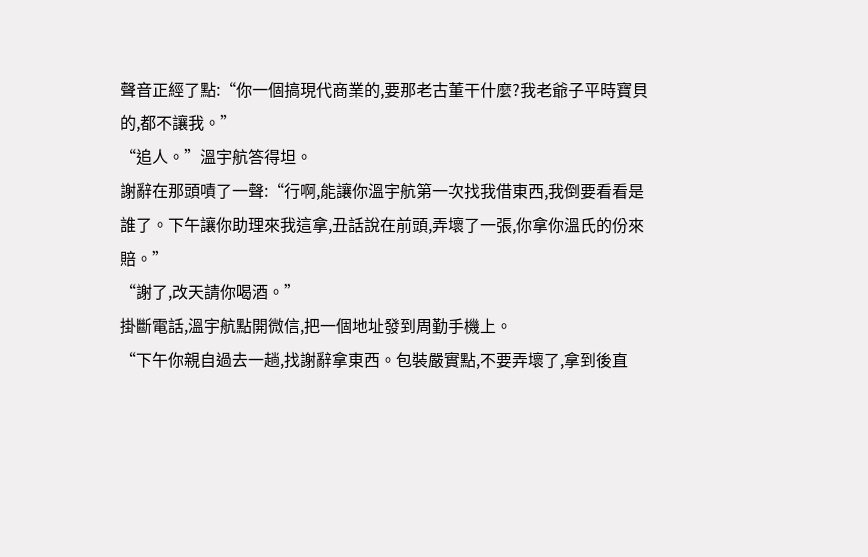聲音正經了點:“你一個搞現代商業的,要那老古董干什麼?我老爺子平時寶貝的,都不讓我。”
“追人。”溫宇航答得坦。
謝辭在那頭嘖了一聲:“行啊,能讓你溫宇航第一次找我借東西,我倒要看看是誰了。下午讓你助理來我這拿,丑話說在前頭,弄壞了一張,你拿你溫氏的份來賠。”
“謝了,改天請你喝酒。”
掛斷電話,溫宇航點開微信,把一個地址發到周勤手機上。
“下午你親自過去一趟,找謝辭拿東西。包裝嚴實點,不要弄壞了,拿到後直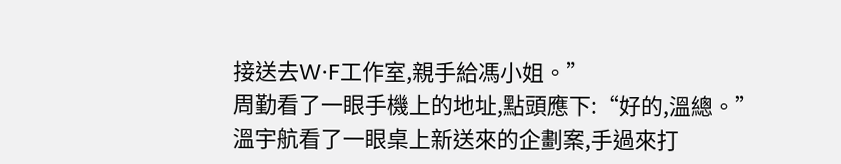接送去W·F工作室,親手給馮小姐。”
周勤看了一眼手機上的地址,點頭應下:“好的,溫總。”
溫宇航看了一眼桌上新送來的企劃案,手過來打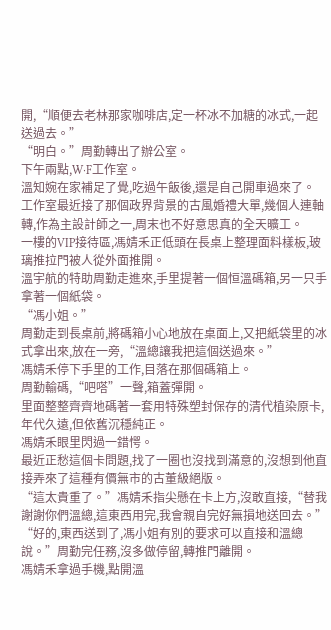開,“順便去老林那家咖啡店,定一杯冰不加糖的冰式,一起送過去。”
“明白。”周勤轉出了辦公室。
下午兩點,W·F工作室。
溫知婉在家補足了覺,吃過午飯後,還是自己開車過來了。
工作室最近接了那個政界背景的古風婚禮大單,幾個人連軸轉,作為主設計師之一,周末也不好意思真的全天曠工。
一樓的VIP接待區,馮婧禾正低頭在長桌上整理面料樣板,玻璃推拉門被人從外面推開。
溫宇航的特助周勤走進來,手里提著一個恒溫碼箱,另一只手拿著一個紙袋。
“馮小姐。”
周勤走到長桌前,將碼箱小心地放在桌面上,又把紙袋里的冰式拿出來,放在一旁,“溫總讓我把這個送過來。”
馮婧禾停下手里的工作,目落在那個碼箱上。
周勤輸碼,“吧嗒”一聲,箱蓋彈開。
里面整整齊齊地碼著一套用特殊塑封保存的清代植染原卡,年代久遠,但依舊沉穩純正。
馮婧禾眼里閃過一錯愕。
最近正愁這個卡問題,找了一圈也沒找到滿意的,沒想到他直接弄來了這種有價無市的古董級絕版。
“這太貴重了。”馮婧禾指尖懸在卡上方,沒敢直接,“替我謝謝你們溫總,這東西用完,我會親自完好無損地送回去。”
“好的,東西送到了,馮小姐有別的要求可以直接和溫總說。”周勤完任務,沒多做停留,轉推門離開。
馮婧禾拿過手機,點開溫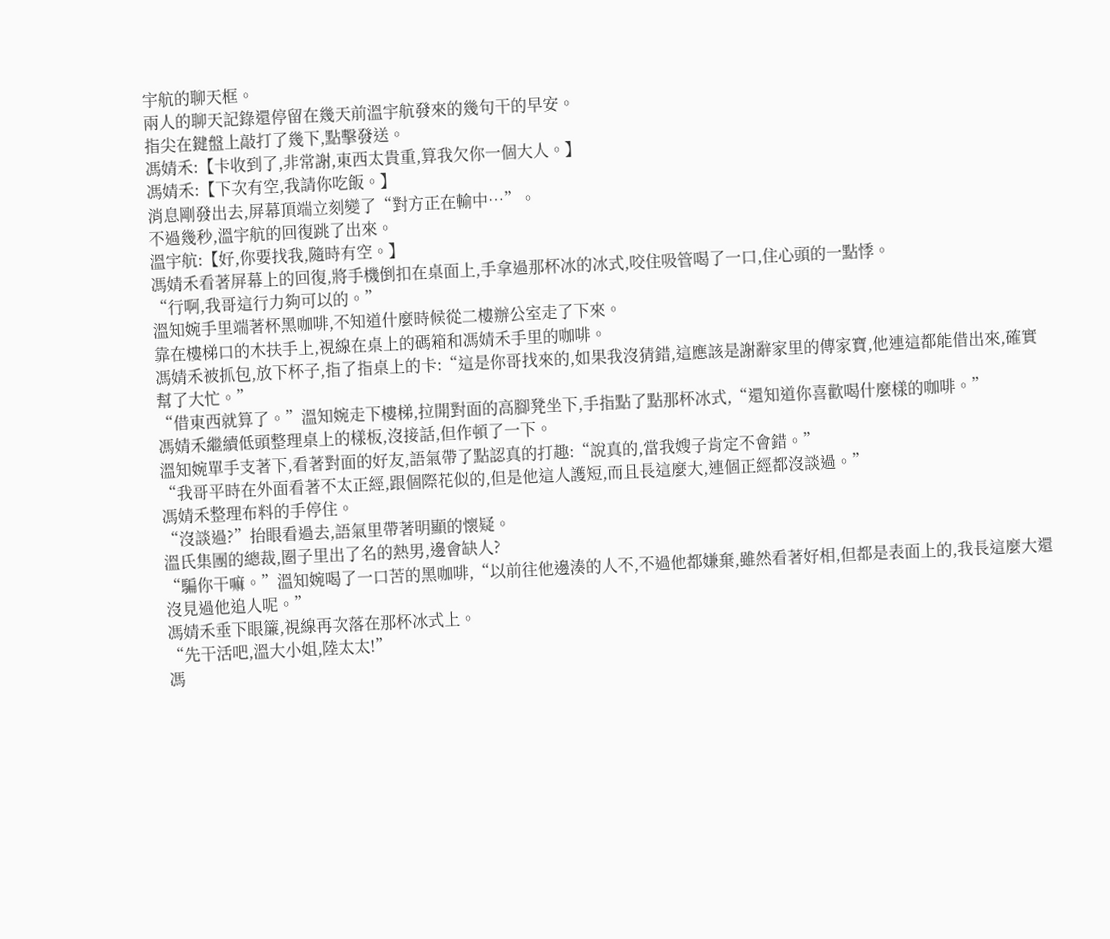宇航的聊天框。
兩人的聊天記錄還停留在幾天前溫宇航發來的幾句干的早安。
指尖在鍵盤上敲打了幾下,點擊發送。
馮婧禾:【卡收到了,非常謝,東西太貴重,算我欠你一個大人。】
馮婧禾:【下次有空,我請你吃飯。】
消息剛發出去,屏幕頂端立刻變了“對方正在輸中…”。
不過幾秒,溫宇航的回復跳了出來。
溫宇航:【好,你要找我,隨時有空。】
馮婧禾看著屏幕上的回復,將手機倒扣在桌面上,手拿過那杯冰的冰式,咬住吸管喝了一口,住心頭的一點悸。
“行啊,我哥這行力夠可以的。”
溫知婉手里端著杯黑咖啡,不知道什麼時候從二樓辦公室走了下來。
靠在樓梯口的木扶手上,視線在桌上的碼箱和馮婧禾手里的咖啡。
馮婧禾被抓包,放下杯子,指了指桌上的卡:“這是你哥找來的,如果我沒猜錯,這應該是謝辭家里的傳家寶,他連這都能借出來,確實幫了大忙。”
“借東西就算了。”溫知婉走下樓梯,拉開對面的高腳凳坐下,手指點了點那杯冰式,“還知道你喜歡喝什麼樣的咖啡。”
馮婧禾繼續低頭整理桌上的樣板,沒接話,但作頓了一下。
溫知婉單手支著下,看著對面的好友,語氣帶了點認真的打趣:“說真的,當我嫂子肯定不會錯。”
“我哥平時在外面看著不太正經,跟個際花似的,但是他這人護短,而且長這麼大,連個正經都沒談過。”
馮婧禾整理布料的手停住。
“沒談過?”抬眼看過去,語氣里帶著明顯的懷疑。
溫氏集團的總裁,圈子里出了名的熱男,邊會缺人?
“騙你干嘛。”溫知婉喝了一口苦的黑咖啡,“以前往他邊湊的人不,不過他都嫌棄,雖然看著好相,但都是表面上的,我長這麼大還沒見過他追人呢。”
馮婧禾垂下眼簾,視線再次落在那杯冰式上。
“先干活吧,溫大小姐,陸太太!”
馮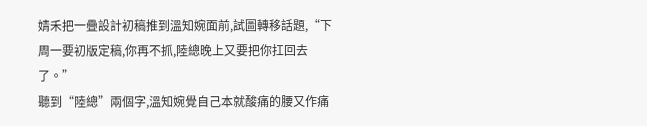婧禾把一疊設計初稿推到溫知婉面前,試圖轉移話題,“下周一要初版定稿,你再不抓,陸總晚上又要把你扛回去了。”
聽到“陸總”兩個字,溫知婉覺自己本就酸痛的腰又作痛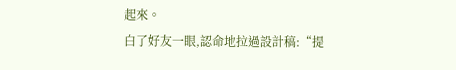起來。
白了好友一眼,認命地拉過設計稿:“提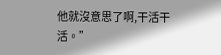他就沒意思了啊,干活干活。”